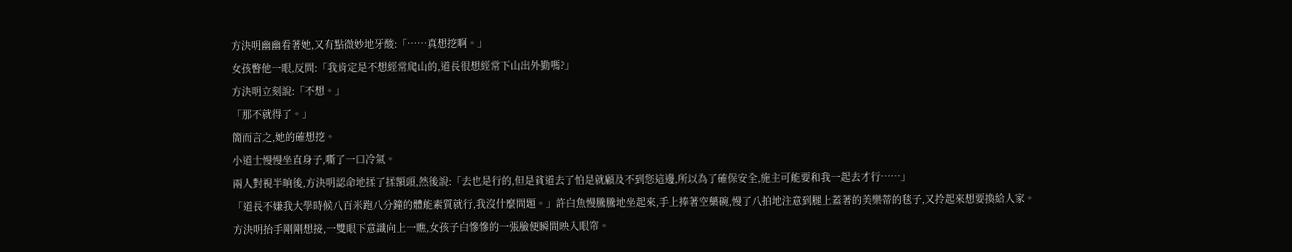方決明幽幽看著她,又有點微妙地牙酸:「……真想挖啊。」
女孩瞥他一眼,反問:「我肯定是不想經常爬山的,道長很想經常下山出外勤嗎?」
方決明立刻說:「不想。」
「那不就得了。」
簡而言之,她的確想挖。
小道士慢慢坐直身子,嘶了一口冷氣。
兩人對視半晌後,方決明認命地揉了揉額頭,然後說:「去也是行的,但是貧道去了怕是就顧及不到您這邊,所以為了確保安全,施主可能要和我一起去才行……」
「道長不嫌我大學時候八百米跑八分鐘的體能素質就行,我沒什麼問題。」許白魚慢騰騰地坐起來,手上捧著空藥碗,慢了八拍地注意到腿上蓋著的美樂蒂的毯子,又拎起來想要換給人家。
方決明抬手剛剛想接,一雙眼下意識向上一瞧,女孩子白慘慘的一張臉便瞬間映入眼帘。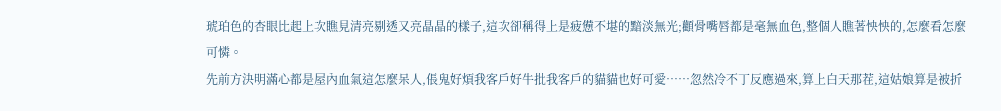琥珀色的杏眼比起上次瞧見清亮剔透又亮晶晶的樣子,這次卻稱得上是疲憊不堪的黯淡無光;顴骨嘴唇都是毫無血色,整個人瞧著怏怏的,怎麼看怎麼可憐。
先前方決明滿心都是屋內血氣這怎麼呆人,倀鬼好煩我客戶好牛批我客戶的貓貓也好可愛……忽然冷不丁反應過來,算上白天那茬,這姑娘算是被折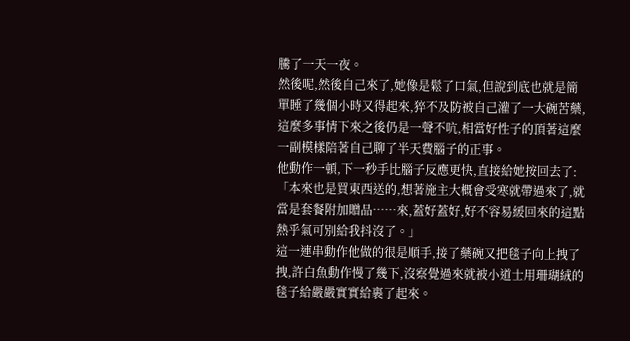騰了一天一夜。
然後呢,然後自己來了,她像是鬆了口氣,但說到底也就是簡單睡了幾個小時又得起來,猝不及防被自己灌了一大碗苦藥,這麼多事情下來之後仍是一聲不吭,相當好性子的頂著這麼一副模樣陪著自己聊了半天費腦子的正事。
他動作一頓,下一秒手比腦子反應更快,直接給她按回去了:「本來也是買東西送的,想著施主大概會受寒就帶過來了,就當是套餐附加贈品……來,蓋好蓋好,好不容易緩回來的這點熱乎氣可別給我抖沒了。」
這一連串動作他做的很是順手,接了藥碗又把毯子向上拽了拽,許白魚動作慢了幾下,沒察覺過來就被小道士用珊瑚絨的毯子給嚴嚴實實給裹了起來。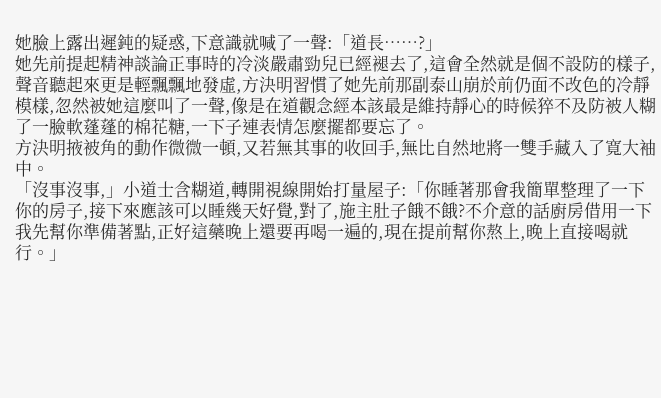她臉上露出遲鈍的疑惑,下意識就喊了一聲:「道長……?」
她先前提起精神談論正事時的冷淡嚴肅勁兒已經褪去了,這會全然就是個不設防的樣子,聲音聽起來更是輕飄飄地發虛,方決明習慣了她先前那副泰山崩於前仍面不改色的冷靜模樣,忽然被她這麼叫了一聲,像是在道觀念經本該最是維持靜心的時候猝不及防被人糊了一臉軟蓬蓬的棉花糖,一下子連表情怎麼擺都要忘了。
方決明掖被角的動作微微一頓,又若無其事的收回手,無比自然地將一雙手藏入了寬大袖中。
「沒事沒事,」小道士含糊道,轉開視線開始打量屋子:「你睡著那會我簡單整理了一下你的房子,接下來應該可以睡幾天好覺,對了,施主肚子餓不餓?不介意的話廚房借用一下我先幫你準備著點,正好這藥晚上還要再喝一遍的,現在提前幫你熬上,晚上直接喝就行。」